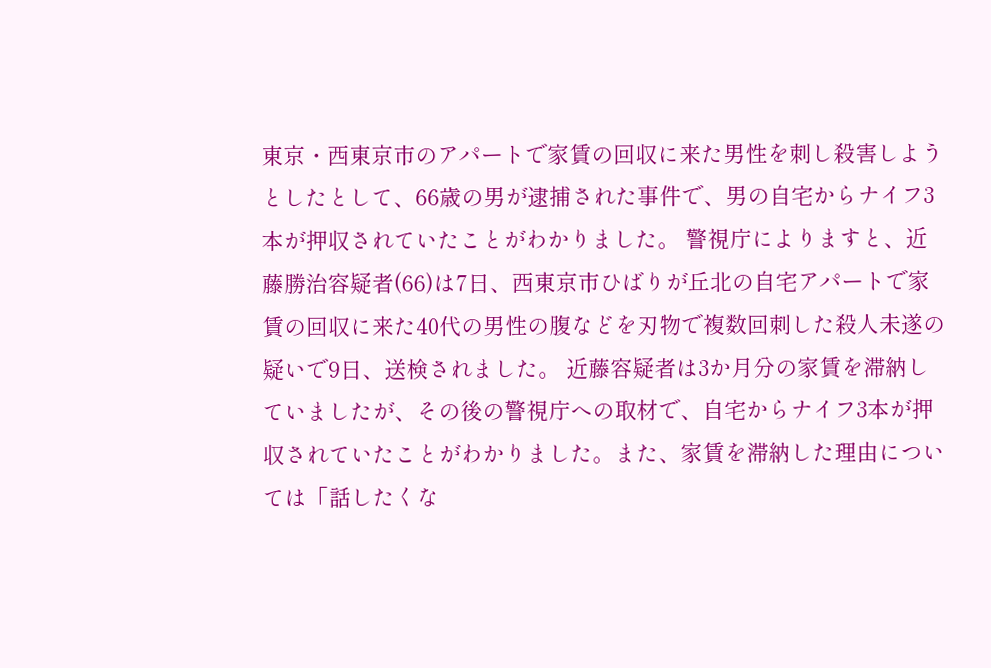東京・西東京市のアパートで家賃の回収に来た男性を刺し殺害しようとしたとして、66歳の男が逮捕された事件で、男の自宅からナイフ3本が押収されていたことがわかりました。 警視庁によりますと、近藤勝治容疑者(66)は7日、西東京市ひばりが丘北の自宅アパートで家賃の回収に来た40代の男性の腹などを刃物で複数回刺した殺人未遂の疑いで9日、送検されました。 近藤容疑者は3か月分の家賃を滞納していましたが、その後の警視庁への取材で、自宅からナイフ3本が押収されていたことがわかりました。また、家賃を滞納した理由については「話したくな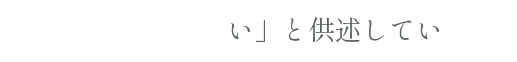い」と供述してい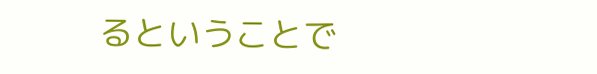るということで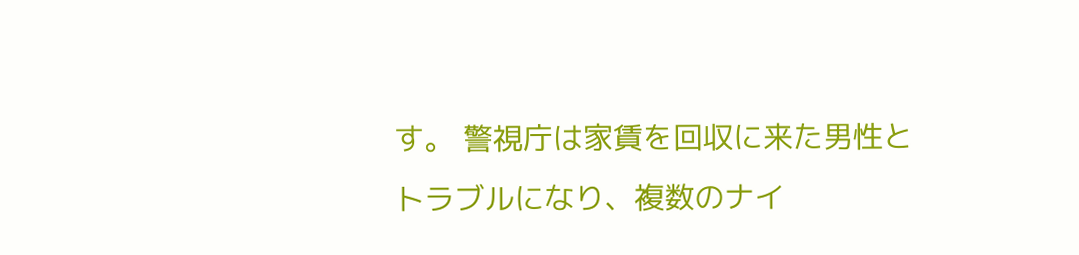す。 警視庁は家賃を回収に来た男性とトラブルになり、複数のナイ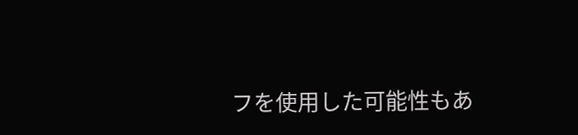フを使用した可能性もあ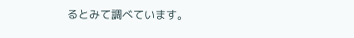るとみて調べています。